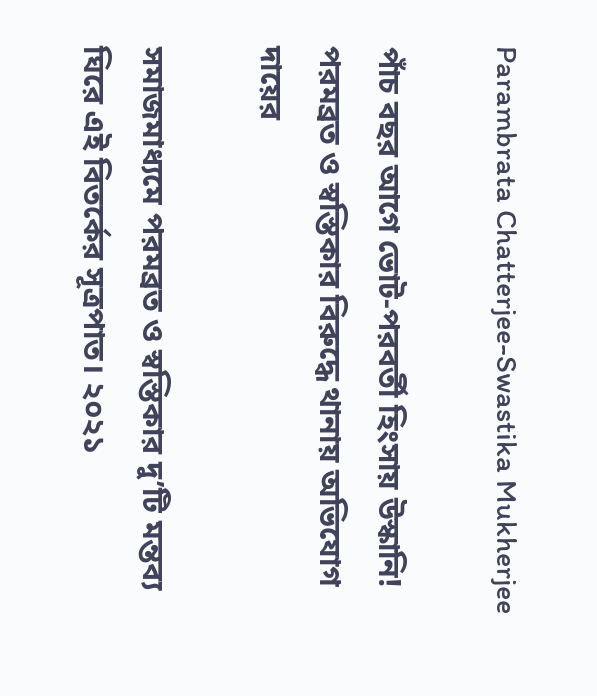Parambrata Chatterjee-Swastika Mukherjee

পাঁচ বছর আগে ভোট-পরবর্তী হিংসায় উস্কানি! পরমব্রত ও স্বস্তিকার বিরুদ্ধে থানায় অভিযোগ দায়ের

সমাজমাধ্যমে পরমব্রত ও স্বস্তিকার দু’টি মন্তব্য ঘিরে এই বিতর্কের সূত্রপাত। ২০২১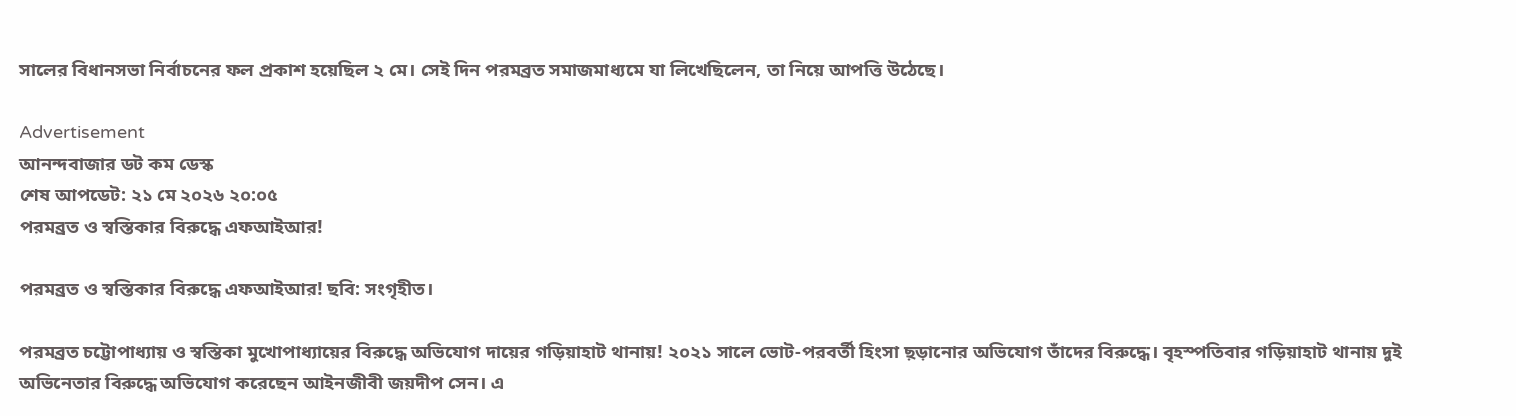সালের বিধানসভা নির্বাচনের ফল প্রকাশ হয়েছিল ২ মে। সেই দিন পরমব্রত সমাজমাধ্যমে যা লিখেছিলেন, তা নিয়ে আপত্তি উঠেছে।

Advertisement
আনন্দবাজার ডট কম ডেস্ক
শেষ আপডেট: ২১ মে ২০২৬ ২০:০৫
পরমব্রত ও স্বস্তিকার বিরুদ্ধে এফআইআর!

পরমব্রত ও স্বস্তিকার বিরুদ্ধে এফআইআর! ছবি: সংগৃহীত।

পরমব্রত চট্টোপাধ্যায় ও স্বস্তিকা মুখোপাধ্যায়ের বিরুদ্ধে অভিযোগ দায়ের গড়িয়াহাট থানায়! ২০২১ সালে ভোট-পরবর্তী হিংসা ছ়ড়ানোর অভিযোগ তাঁদের বিরুদ্ধে। বৃহস্পতিবার গড়িয়াহাট থানায় দুই অভিনেতার বিরুদ্ধে অভিযোগ করেছেন আইনজীবী জয়দীপ সেন। এ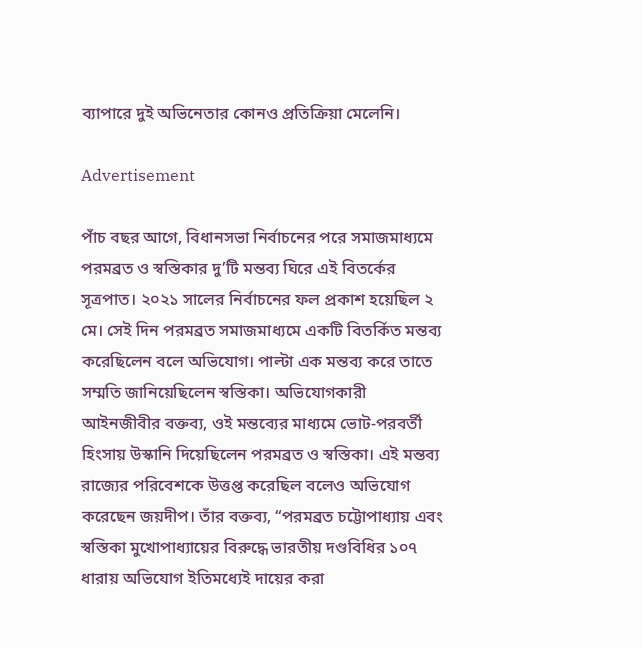ব্যাপারে দুই অভিনেতার কোনও প্রতিক্রিয়া মেলেনি।

Advertisement

পাঁচ বছর আগে, বিধানসভা নির্বাচনের পরে সমাজমাধ্যমে পরমব্রত ও স্বস্তিকার দু’টি মন্তব্য ঘিরে এই বিতর্কের সূত্রপাত। ২০২১ সালের নির্বাচনের ফল প্রকাশ হয়েছিল ২ মে। সেই দিন পরমব্রত সমাজমাধ্যমে একটি বিতর্কিত মন্তব্য করেছিলেন বলে অভিযোগ। পাল্টা এক মন্তব্য করে তাতে সম্মতি জানিয়েছিলেন স্বস্তিকা। অভিযোগকারী আইনজীবীর বক্তব্য, ওই মন্তব্যের মাধ্যমে ভোট-পরবর্তী হিংসায় উস্কানি দিয়েছিলেন পরমব্রত ও স্বস্তিকা। এই মন্তব্য রাজ্যের পরিবেশকে উত্তপ্ত করেছিল বলেও অভিযোগ করেছেন জয়দীপ। তাঁর বক্তব্য, “পরমব্রত চট্টোপাধ্যায় এবং স্বস্তিকা মুখোপাধ্যায়ের বিরুদ্ধে ভারতীয় দণ্ডবিধির ১০৭ ধারায় অভিযোগ ইতিমধ্যেই দায়ের করা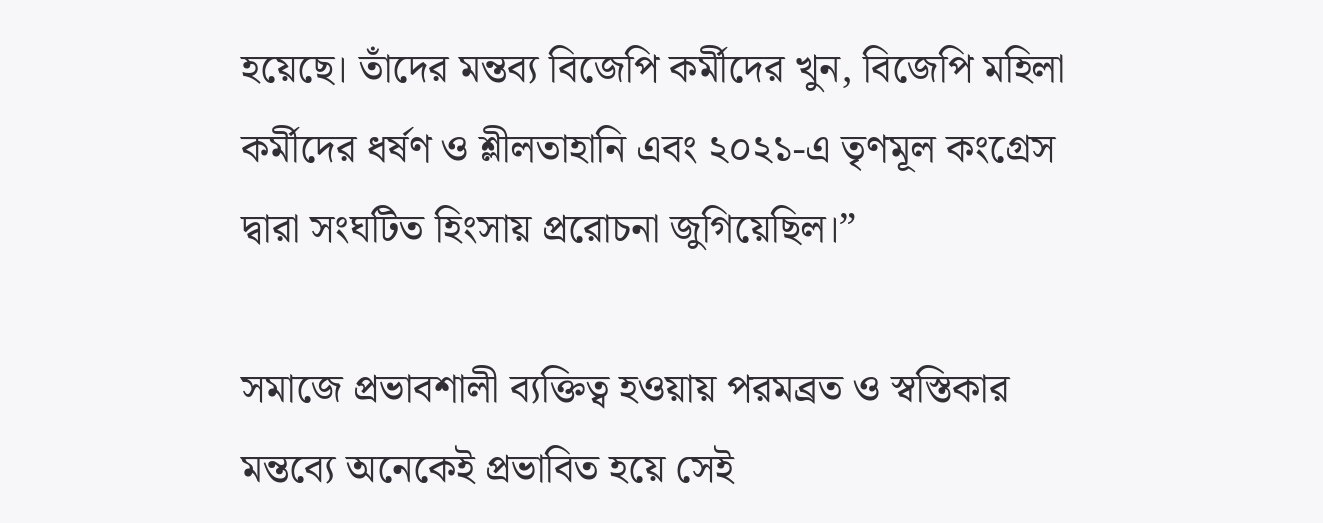হয়েছে। তাঁদের মন্তব্য বিজেপি কর্মীদের খুন, বিজেপি মহিলা কর্মীদের ধর্ষণ ও শ্লীলতাহানি এবং ২০২১-এ তৃণমূল কংগ্রেস দ্বারা সংঘটিত হিংসায় প্ররোচনা জুগিয়েছিল।”

সমাজে প্রভাবশালী ব্যক্তিত্ব হওয়ায় পরমব্রত ও স্বস্তিকার মন্তব্যে অনেকেই প্রভাবিত হয়ে সেই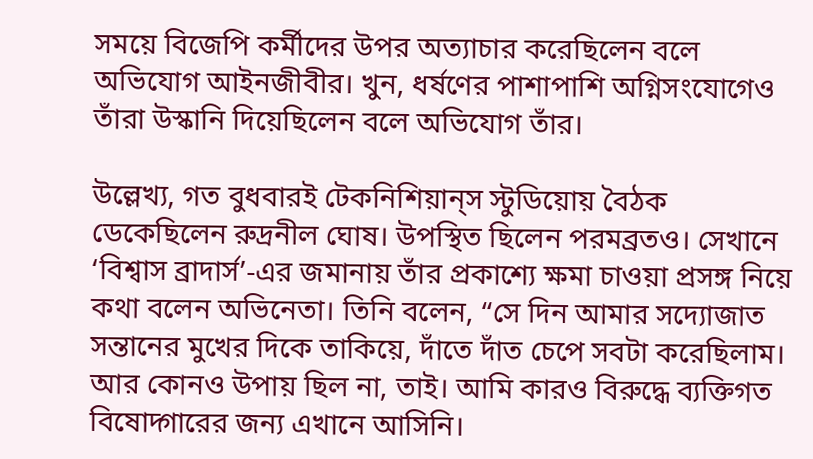সময়ে বিজেপি কর্মীদের উপর অত্যাচার করেছিলেন বলে অভিযোগ আইনজীবীর। খুন, ধর্ষণের পাশাপাশি অগ্নিসংযোগেও তাঁরা উস্কানি দিয়েছিলেন বলে অভিযোগ তাঁর।

উল্লেখ্য, গত বুধবারই টেকনিশিয়ান্‌স স্টুডিয়োয় বৈঠক ডেকেছিলেন রুদ্রনীল ঘোষ। উপস্থিত ছিলেন পরমব্রতও। সেখানে ‘বিশ্বাস ব্রাদার্স’-এর জমানায় তাঁর প্রকাশ্যে ক্ষমা চাওয়া প্রসঙ্গ নিয়ে কথা বলেন অভিনেতা। তিনি বলেন, “সে দিন আমার সদ্যোজাত সন্তানের মুখের দিকে তাকিয়ে, দাঁতে দাঁত চেপে সবটা করেছিলাম। আর কোনও উপায় ছিল না, তাই। আমি কারও বিরুদ্ধে ব্যক্তিগত বিষোদ্গারের জন্য এখানে আসিনি।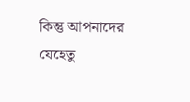কিন্তু আপনাদের যেহেতু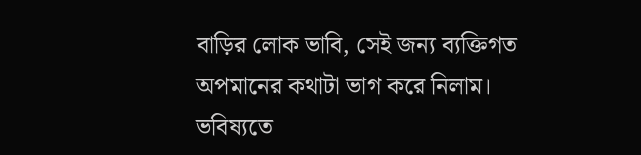বাড়ির লোক ভাবি, সেই জন্য ব্যক্তিগত অপমানের কথাটা ভাগ করে নিলাম। ভবিষ্যতে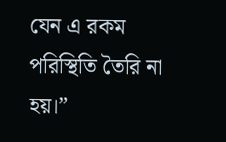যেন এ রকম পরিস্থিতি তৈরি না হয়।”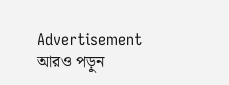Advertisement
আরও পড়ুন